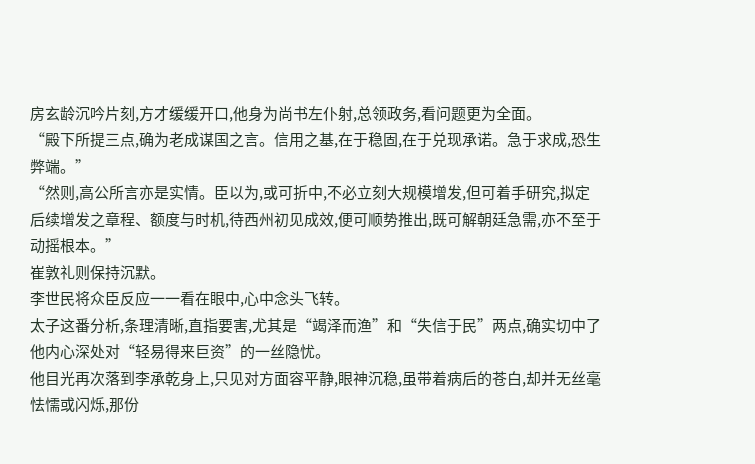房玄龄沉吟片刻,方才缓缓开口,他身为尚书左仆射,总领政务,看问题更为全面。
“殿下所提三点,确为老成谋国之言。信用之基,在于稳固,在于兑现承诺。急于求成,恐生弊端。”
“然则,高公所言亦是实情。臣以为,或可折中,不必立刻大规模增发,但可着手研究,拟定后续增发之章程、额度与时机,待西州初见成效,便可顺势推出,既可解朝廷急需,亦不至于动摇根本。”
崔敦礼则保持沉默。
李世民将众臣反应一一看在眼中,心中念头飞转。
太子这番分析,条理清晰,直指要害,尤其是“竭泽而渔”和“失信于民”两点,确实切中了他内心深处对“轻易得来巨资”的一丝隐忧。
他目光再次落到李承乾身上,只见对方面容平静,眼神沉稳,虽带着病后的苍白,却并无丝毫怯懦或闪烁,那份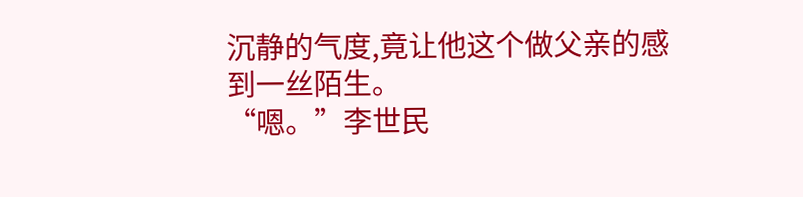沉静的气度,竟让他这个做父亲的感到一丝陌生。
“嗯。”李世民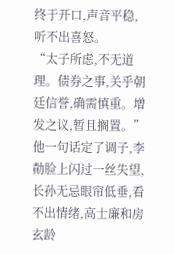终于开口,声音平稳,听不出喜怒。
“太子所虑,不无道理。债券之事,关乎朝廷信誉,确需慎重。增发之议,暂且搁置。”
他一句话定了调子,李勣脸上闪过一丝失望,长孙无忌眼帘低垂,看不出情绪,高士廉和房玄龄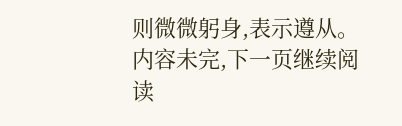则微微躬身,表示遵从。
内容未完,下一页继续阅读